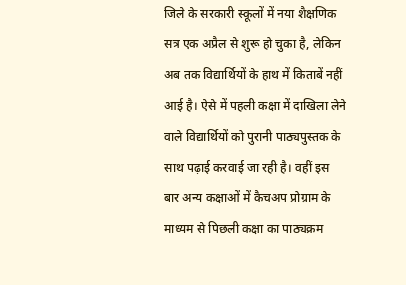जिले के सरकारी स्कूलों में नया शैक्षणिक सत्र एक अप्रैल से शुरू हो चुका है, लेकिन अब तक विद्यार्थियों के हाथ में किताबें नहीं आई है। ऐसे में पहली कक्षा में दाखिला लेने वाले विद्यार्थियों को पुरानी पाठ्यपुस्तक के साथ पढ़ाई करवाई जा रही है। वहीं इस बार अन्य कक्षाओं में कैचअप प्रोग्राम के माध्यम से पिछली कक्षा का पाठ्यक्रम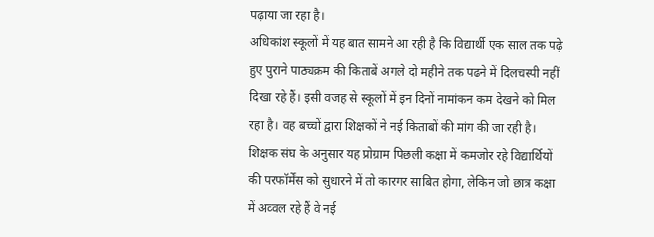पढ़ाया जा रहा है।
अधिकांश स्कूलों में यह बात सामने आ रही है कि विद्यार्थी एक साल तक पढ़े हुए पुराने पाठ्यक्रम की किताबें अगले दो महीने तक पढने में दिलचस्पी नहीं दिखा रहे हैं। इसी वजह से स्कूलों में इन दिनों नामांकन कम देखने को मिल रहा है। वह बच्चों द्वारा शिक्षकों ने नई किताबों की मांग की जा रही है।
शिक्षक संघ के अनुसार यह प्रोग्राम पिछली कक्षा में कमजोर रहे विद्यार्थियों की परफॉर्मेंस को सुधारने में तो कारगर साबित होगा, लेकिन जो छात्र कक्षा में अव्वल रहे हैं वे नई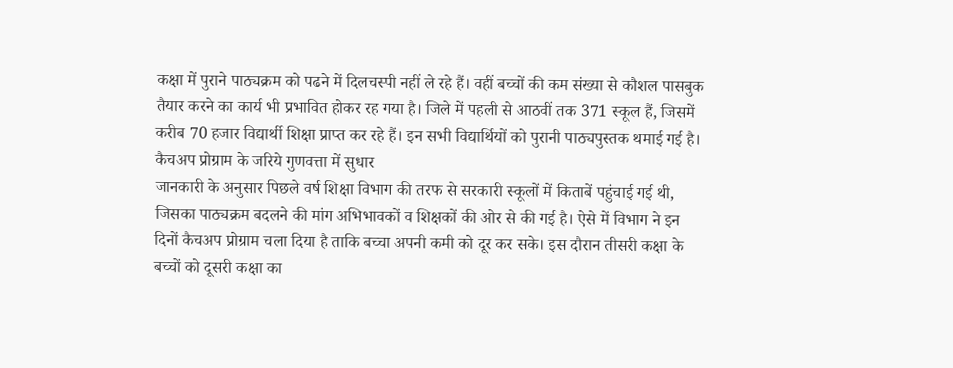कक्षा में पुराने पाठ्यक्रम को पढने में दिलचस्पी नहीं ले रहे हैं। वहीं बच्चों की कम संख्या से कौशल पासबुक तैयार करने का कार्य भी प्रभावित होकर रह गया है। जिले में पहली से आठवीं तक 371 स्कूल हैं, जिसमें करीब 70 हजार विद्यार्थी शिक्षा प्राप्त कर रहे हैं। इन सभी विद्यार्थियों को पुरानी पाठ्यपुस्तक थमाई गई है।
कैचअप प्रोग्राम के जरिये गुणवत्ता में सुधार
जानकारी के अनुसार पिछले वर्ष शिक्षा विभाग की तरफ से सरकारी स्कूलों में किताबें पहुंचाई गई थी, जिसका पाठ्यक्रम बदलने की मांग अभिभावकों व शिक्षकों की ओर से की गई है। ऐसे में विभाग ने इन दिनों कैचअप प्रोग्राम चला दिया है ताकि बच्चा अपनी कमी को दूर कर सके। इस दौरान तीसरी कक्षा के बच्चों को दूसरी कक्षा का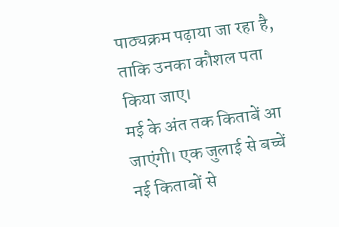पाठ्यक्रम पढ़ाया जा रहा है, ताकि उनका कौशल पता किया जाए।
मई के अंत तक किताबें आ जाएंगी। एक जुलाई से बच्चें नई किताबों से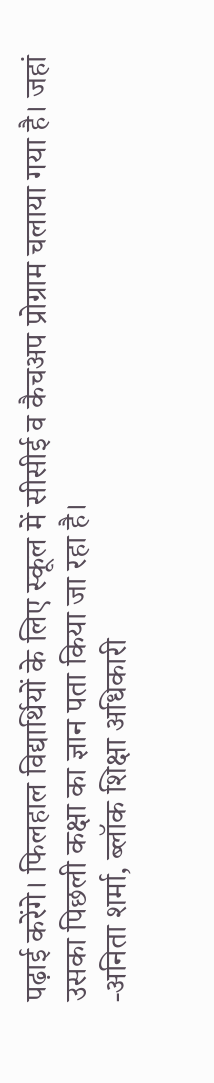पढ़ाई करेंगे। फिलहाल विद्यार्थियों के लिए स्कूल में सीसीई व कैचअप प्रोग्राम चलाया गया है। जहां उसका पिछली कक्षा का ज्ञान पता किया जा रहा है।
-अनिता शर्मा, ब्लॉक शिक्षा अधिकारी